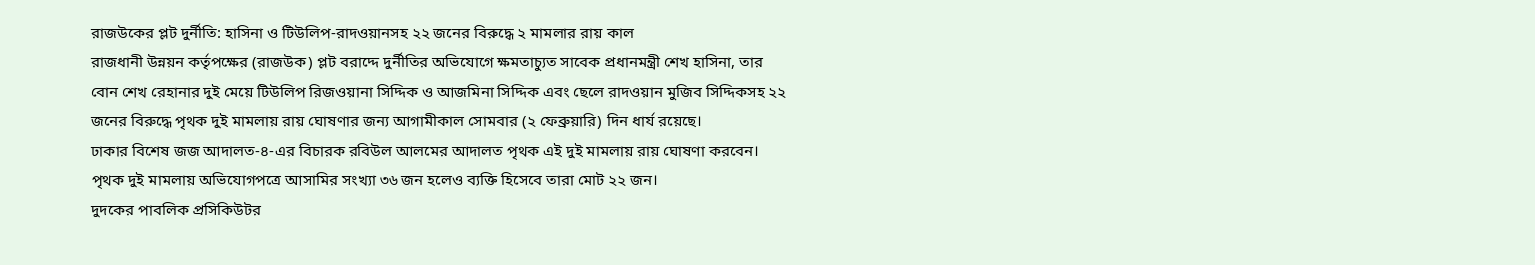রাজউকের প্লট দুর্নীতি: হাসিনা ও টিউলিপ-রাদওয়ানসহ ২২ জনের বিরুদ্ধে ২ মামলার রায় কাল
রাজধানী উন্নয়ন কর্তৃপক্ষের (রাজউক) প্লট বরাদ্দে দুর্নীতির অভিযোগে ক্ষমতাচ্যুত সাবেক প্রধানমন্ত্রী শেখ হাসিনা, তার বোন শেখ রেহানার দুই মেয়ে টিউলিপ রিজওয়ানা সিদ্দিক ও আজমিনা সিদ্দিক এবং ছেলে রাদওয়ান মুজিব সিদ্দিকসহ ২২ জনের বিরুদ্ধে পৃথক দুই মামলায় রায় ঘোষণার জন্য আগামীকাল সোমবার (২ ফেব্রুয়ারি) দিন ধার্য রয়েছে।
ঢাকার বিশেষ জজ আদালত-৪-এর বিচারক রবিউল আলমের আদালত পৃথক এই দুই মামলায় রায় ঘোষণা করবেন। পৃথক দুই মামলায় অভিযোগপত্রে আসামির সংখ্যা ৩৬ জন হলেও ব্যক্তি হিসেবে তারা মোট ২২ জন।
দুদকের পাবলিক প্রসিকিউটর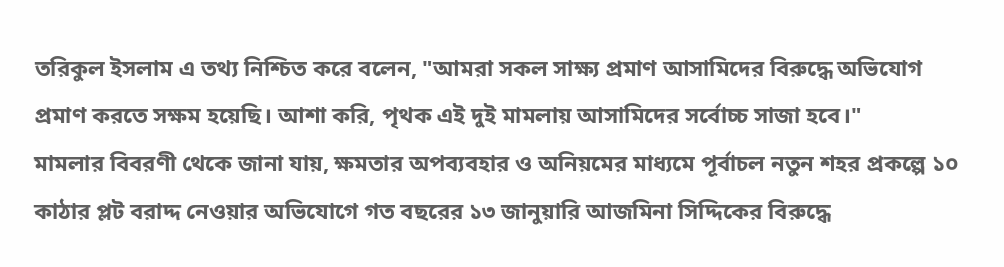তরিকুল ইসলাম এ তথ্য নিশ্চিত করে বলেন, "আমরা সকল সাক্ষ্য প্রমাণ আসামিদের বিরুদ্ধে অভিযোগ প্রমাণ করতে সক্ষম হয়েছি। আশা করি, পৃথক এই দুই মামলায় আসামিদের সর্বোচ্চ সাজা হবে।"
মামলার বিবরণী থেকে জানা যায়, ক্ষমতার অপব্যবহার ও অনিয়মের মাধ্যমে পূর্বাচল নতুন শহর প্রকল্পে ১০ কাঠার প্লট বরাদ্দ নেওয়ার অভিযোগে গত বছরের ১৩ জানুয়ারি আজমিনা সিদ্দিকের বিরুদ্ধে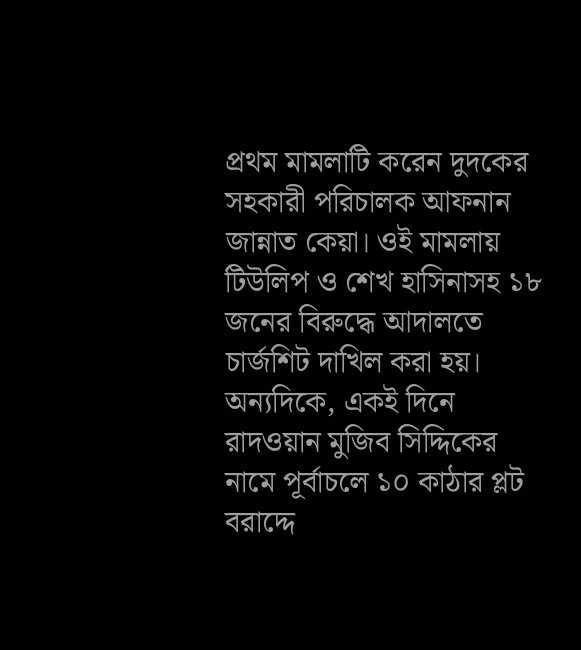প্রথম মামলাটি করেন দুদকের সহকারী পরিচালক আফনান জান্নাত কেয়া। ওই মামলায় টিউলিপ ও শেখ হাসিনাসহ ১৮ জনের বিরুদ্ধে আদালতে চার্জশিট দাখিল করা হয়।
অন্যদিকে, একই দিনে রাদওয়ান মুজিব সিদ্দিকের নামে পূর্বাচলে ১০ কাঠার প্লট বরাদ্দে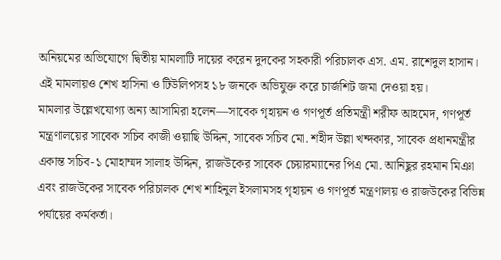অনিয়মের অভিযোগে দ্বিতীয় মামলাটি দায়ের করেন দুদকের সহকারী পরিচালক এস. এম. রাশেদুল হাসান। এই মামলায়ও শেখ হাসিনা ও টিউলিপসহ ১৮ জনকে অভিযুক্ত করে চার্জশিট জমা দেওয়া হয়।
মামলার উল্লেখযোগ্য অন্য আসামিরা হলেন—সাবেক গৃহায়ন ও গণপূর্ত প্রতিমন্ত্রী শরীফ আহমেদ, গণপূর্ত মন্ত্রণালয়ের সাবেক সচিব কাজী ওয়াছি উদ্দিন, সাবেক সচিব মো. শহীদ উল্লা খন্দকার, সাবেক প্রধানমন্ত্রীর একান্ত সচিব-১ মোহাম্মদ সালাহ উদ্দিন, রাজউকের সাবেক চেয়ারম্যানের পিএ মো. আনিছুর রহমান মিঞা এবং রাজউকের সাবেক পরিচালক শেখ শাহিনুল ইসলামসহ গৃহায়ন ও গণপূর্ত মন্ত্রণালয় ও রাজউকের বিভিন্ন পর্যায়ের কর্মকর্তা।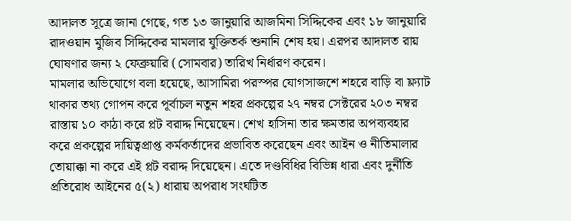আদালত সূত্রে জানা গেছে, গত ১৩ জানুয়ারি আজমিনা সিদ্দিকের এবং ১৮ জানুয়ারি রাদওয়ান মুজিব সিদ্দিকের মামলার যুক্তিতর্ক শুনানি শেষ হয়। এরপর আদালত রায় ঘোষণার জন্য ২ ফেব্রুয়ারি (সোমবার) তারিখ নির্ধারণ করেন।
মামলার অভিযোগে বলা হয়েছে, আসামিরা পরস্পর যোগসাজশে শহরে বাড়ি বা ফ্ল্যাট থাকার তথ্য গোপন করে পূর্বাচল নতুন শহর প্রকল্পের ২৭ নম্বর সেক্টরের ২০৩ নম্বর রাস্তায় ১০ কাঠা করে প্লট বরাদ্দ নিয়েছেন। শেখ হাসিনা তার ক্ষমতার অপব্যবহার করে প্রকল্পের দায়িত্বপ্রাপ্ত কর্মকর্তাদের প্রভাবিত করেছেন এবং আইন ও নীতিমালার তোয়াক্কা না করে এই প্লট বরাদ্দ দিয়েছেন। এতে দণ্ডবিধির বিভিন্ন ধারা এবং দুর্নীতি প্রতিরোধ আইনের ৫(২) ধারায় অপরাধ সংঘটিত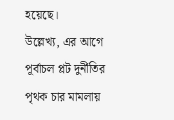হয়েছে।
উল্লেখ্য, এর আগে পূর্বাচল প্লট দুর্নীতির পৃথক চার মামলায়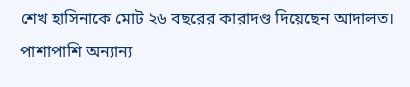শেখ হাসিনাকে মোট ২৬ বছরের কারাদণ্ড দিয়েছেন আদালত। পাশাপাশি অন্যান্য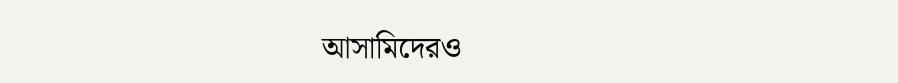আসামিদেরও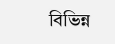বিভিন্ন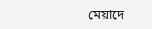মেয়াদে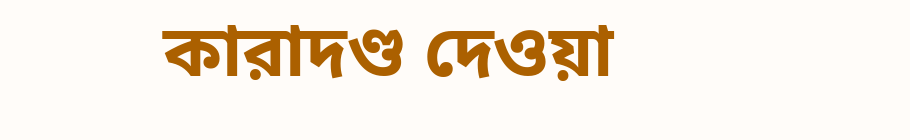কারাদণ্ড দেওয়া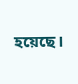হয়েছে।